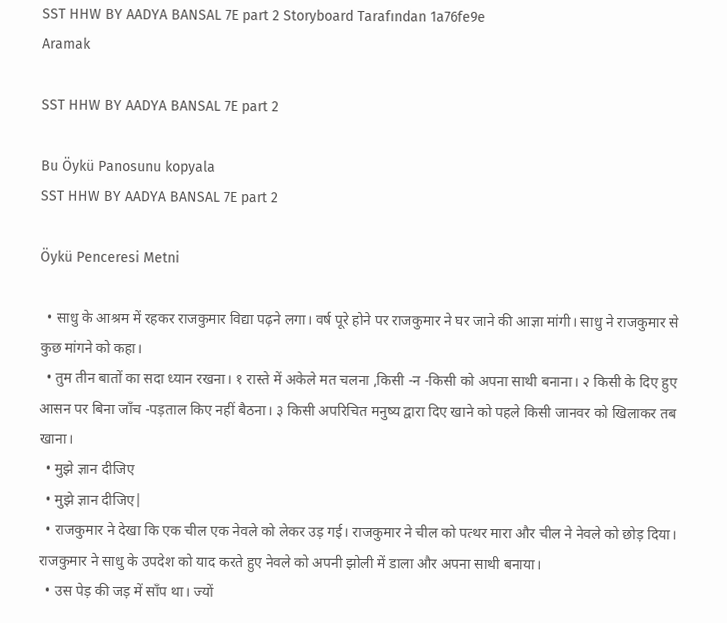SST HHW BY AADYA BANSAL 7E part 2 Storyboard Tarafından 1a76fe9e
Aramak

SST HHW BY AADYA BANSAL 7E part 2

Bu Öykü Panosunu kopyala
SST HHW BY AADYA BANSAL 7E part 2

Öykü Penceresi Metni

  • साधु के आश्रम में रहकर राजकुमार विद्या पढ़ने लगा। वर्ष पूरे होने पर राजकुमार ने घर जाने की आज्ञा मांगी। साधु ने राजकुमार से कुछ मांगने को कहा।
  • तुम तीन बातों का सदा ध्यान रखना। १ रास्ते में अकेले मत चलना ,किसी -न -किसी को अपना साथी बनाना। २ किसी के दिए हुए आसन पर बिना जाँच -पड़ताल किए नहीं बैठना। ३ किसी अपरिचित मनुष्य द्वारा दिए खाने को पहले किसी जानवर को खिलाकर तब खाना।
  • मुझे ज्ञान दीजिए
  • मुझे ज्ञान दीजिए|
  • राजकुमार ने देखा कि एक चील एक नेवले को लेकर उड़ गई। राजकुमार ने चील को पत्थर मारा और चील ने नेवले को छोड़ दिया। राजकुमार ने साधु के उपदेश को याद करते हुए नेवले को अपनी झोली में डाला और अपना साथी बनाया।
  • उस पेड़ की जड़ में साँप था। ज्यों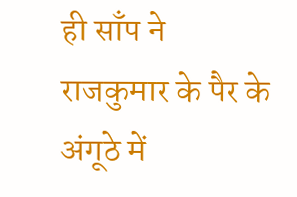ही साँप ने राजकुमार के पैर के अंगूठे में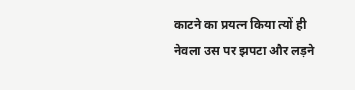काटने का प्रयत्न किया त्यों ही नेवला उस पर झपटा और लड़ने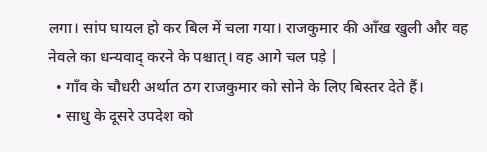लगा। सांप घायल हो कर बिल में चला गया। राजकुमार की आँख खुली और वह नेवले का धन्यवाद् करने के पश्चात्। वह आगे चल पड़े |
  • गॉंव के चौधरी अर्थात ठग राजकुमार को सोने के लिए बिस्तर देते हैं।
  • साधु के दूसरे उपदेश को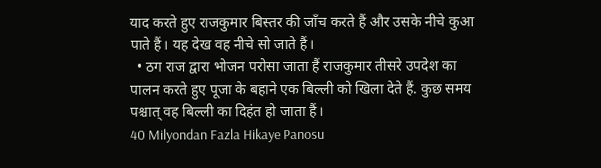याद करते हुए राजकुमार बिस्तर की जाँच करते हैं और उसके नीचे कुआ पाते हैं। यह देख वह नीचे सो जाते हैं।
  • ठग राज द्वारा भोजन परोसा जाता हैं राजकुमार तीसरे उपदेश का पालन करते हुए पूजा के बहाने एक बिल्ली को खिला देते हैं. कुछ समय पश्चात् वह बिल्ली का दिहंत हो जाता हैं।
40 Milyondan Fazla Hikaye Panosu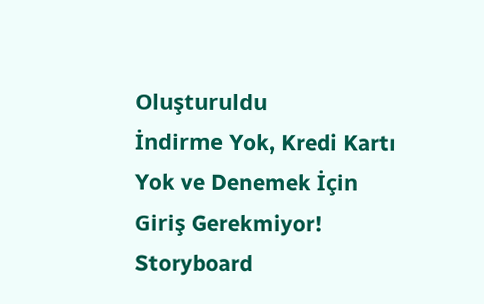Oluşturuldu
İndirme Yok, Kredi Kartı Yok ve Denemek İçin Giriş Gerekmiyor!
Storyboard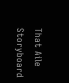That Aile Storyboard